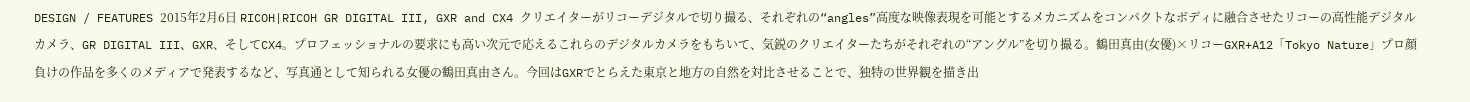DESIGN / FEATURES 2015年2月6日 RICOH|RICOH GR DIGITAL III, GXR and CX4 クリエイターがリコーデジタルで切り撮る、それぞれの“angles”高度な映像表現を可能とするメカニズムをコンパクトなボディに融合させたリコーの高性能デジタルカメラ、GR DIGITAL III、GXR、そしてCX4。プロフェッショナルの要求にも高い次元で応えるこれらのデジタルカメラをもちいて、気鋭のクリエイターたちがそれぞれの“アングル”を切り撮る。鶴田真由(女優)×リコーGXR+A12「Tokyo Nature」プロ顔負けの作品を多くのメディアで発表するなど、写真通として知られる女優の鶴田真由さん。今回はGXRでとらえた東京と地方の自然を対比させることで、独特の世界観を描き出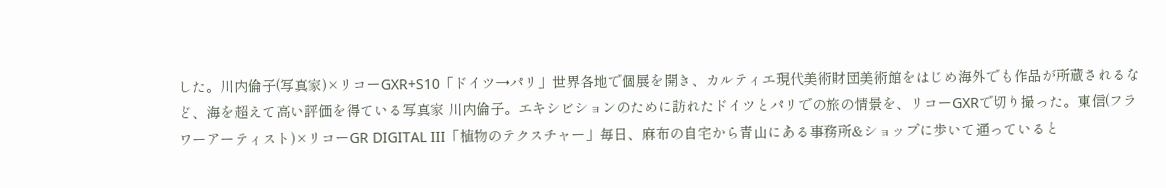した。川内倫子(写真家)×リコーGXR+S10「ドイツ→パリ」世界各地で個展を開き、カルティエ現代美術財団美術館をはじめ海外でも作品が所蔵されるなど、海を超えて高い評価を得ている写真家 川内倫子。エキシビションのために訪れたドイツとパリでの旅の情景を、リコーGXRで切り撮った。東信(フラワーアーティスト)×リコーGR DIGITAL III「植物のテクスチャー」毎日、麻布の自宅から青山にある事務所&ショップに歩いて通っていると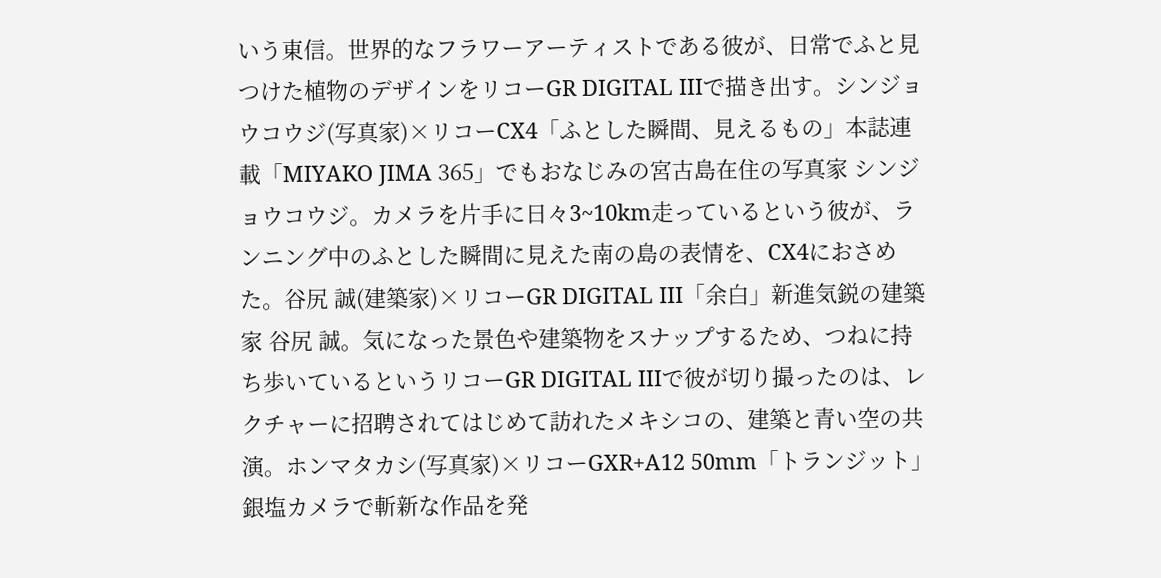いう東信。世界的なフラワーアーティストである彼が、日常でふと見つけた植物のデザインをリコーGR DIGITAL IIIで描き出す。シンジョウコウジ(写真家)×リコーCX4「ふとした瞬間、見えるもの」本誌連載「MIYAKO JIMA 365」でもおなじみの宮古島在住の写真家 シンジョウコウジ。カメラを片手に日々3~10km走っているという彼が、ランニング中のふとした瞬間に見えた南の島の表情を、CX4におさめた。谷尻 誠(建築家)×リコーGR DIGITAL III「余白」新進気鋭の建築家 谷尻 誠。気になった景色や建築物をスナップするため、つねに持ち歩いているというリコーGR DIGITAL IIIで彼が切り撮ったのは、レクチャーに招聘されてはじめて訪れたメキシコの、建築と青い空の共演。ホンマタカシ(写真家)×リコーGXR+A12 50mm「トランジット」銀塩カメラで斬新な作品を発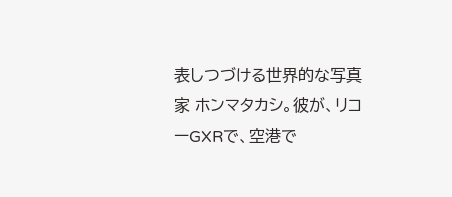表しつづける世界的な写真家 ホンマタカシ。彼が、リコーGXRで、空港で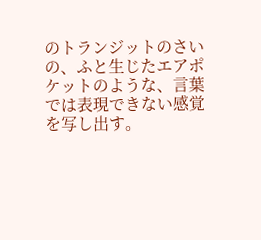のトランジットのさいの、ふと生じたエアポケットのような、言葉では表現できない感覚を写し出す。